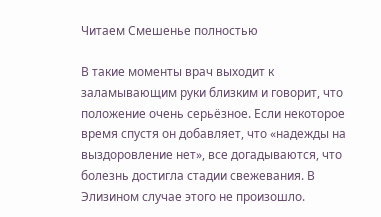Читаем Смешенье полностью

В такие моменты врач выходит к заламывающим руки близким и говорит, что положение очень серьёзное. Если некоторое время спустя он добавляет, что «надежды на выздоровление нет», все догадываются, что болезнь достигла стадии свежевания. В Элизином случае этого не произошло.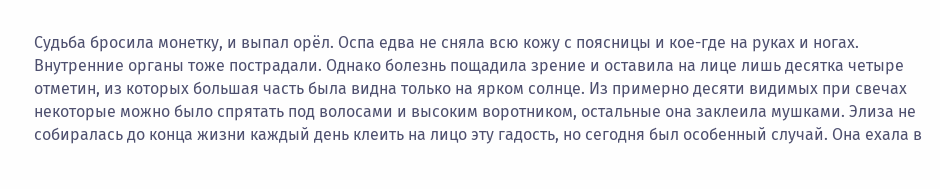Судьба бросила монетку, и выпал орёл. Оспа едва не сняла всю кожу с поясницы и кое-где на руках и ногах. Внутренние органы тоже пострадали. Однако болезнь пощадила зрение и оставила на лице лишь десятка четыре отметин, из которых большая часть была видна только на ярком солнце. Из примерно десяти видимых при свечах некоторые можно было спрятать под волосами и высоким воротником, остальные она заклеила мушками. Элиза не собиралась до конца жизни каждый день клеить на лицо эту гадость, но сегодня был особенный случай. Она ехала в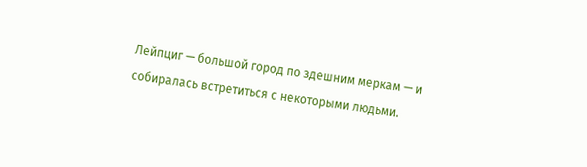Лейпциг — большой город по здешним меркам — и собиралась встретиться с некоторыми людьми.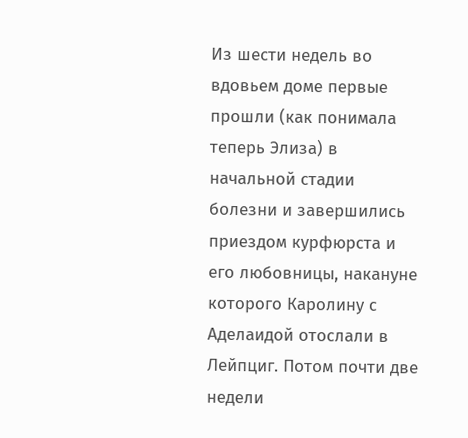Из шести недель во вдовьем доме первые прошли (как понимала теперь Элиза) в начальной стадии болезни и завершились приездом курфюрста и его любовницы, накануне которого Каролину с Аделаидой отослали в Лейпциг. Потом почти две недели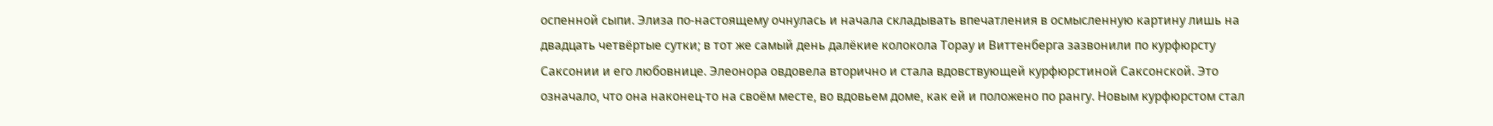оспенной сыпи. Элиза по-настоящему очнулась и начала складывать впечатления в осмысленную картину лишь на двадцать четвёртые сутки; в тот же самый день далёкие колокола Торау и Виттенберга зазвонили по курфюрсту Саксонии и его любовнице. Элеонора овдовела вторично и стала вдовствующей курфюрстиной Саксонской. Это означало, что она наконец-то на своём месте, во вдовьем доме, как ей и положено по рангу. Новым курфюрстом стал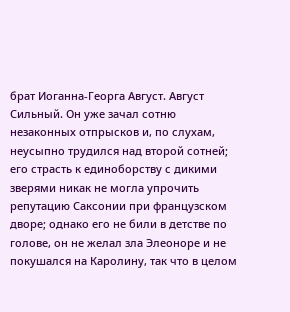брат Иоганна-Георга Август. Август Сильный. Он уже зачал сотню незаконных отпрысков и, по слухам, неусыпно трудился над второй сотней; его страсть к единоборству с дикими зверями никак не могла упрочить репутацию Саксонии при французском дворе; однако его не били в детстве по голове, он не желал зла Элеоноре и не покушался на Каролину, так что в целом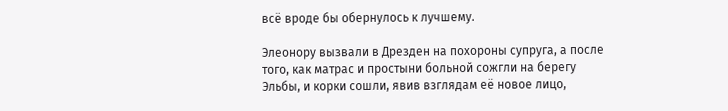всё вроде бы обернулось к лучшему.

Элеонору вызвали в Дрезден на похороны супруга, а после того, как матрас и простыни больной сожгли на берегу Эльбы, и корки сошли, явив взглядам её новое лицо,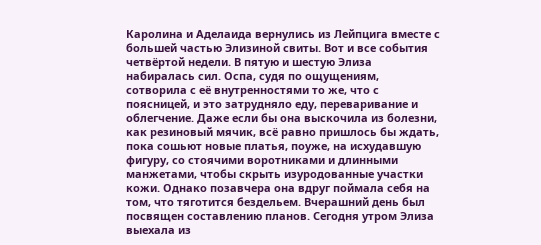Каролина и Аделаида вернулись из Лейпцига вместе с большей частью Элизиной свиты. Вот и все события четвёртой недели. В пятую и шестую Элиза набиралась сил. Оспа, судя по ощущениям, сотворила с её внутренностями то же, что с поясницей, и это затрудняло еду, переваривание и облегчение. Даже если бы она выскочила из болезни, как резиновый мячик, всё равно пришлось бы ждать, пока сошьют новые платья, поуже, на исхудавшую фигуру, со стоячими воротниками и длинными манжетами, чтобы скрыть изуродованные участки кожи. Однако позавчера она вдруг поймала себя на том, что тяготится бездельем. Вчерашний день был посвящен составлению планов. Сегодня утром Элиза выехала из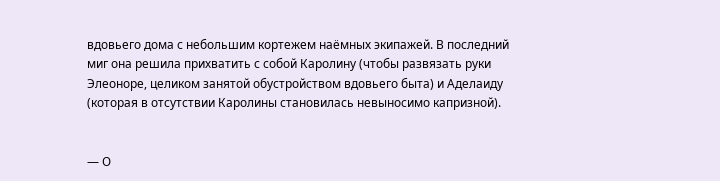вдовьего дома с небольшим кортежем наёмных экипажей. В последний миг она решила прихватить с собой Каролину (чтобы развязать руки Элеоноре, целиком занятой обустройством вдовьего быта) и Аделаиду (которая в отсутствии Каролины становилась невыносимо капризной).


— О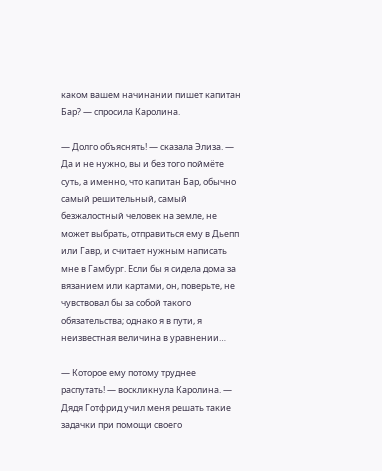каком вашем начинании пишет капитан Бар? — спросила Каролина.

— Долго объяснять! — сказала Элиза. — Да и не нужно, вы и без того поймёте суть, а именно, что капитан Бар, обычно самый решительный, самый безжалостный человек на земле, не может выбрать, отправиться ему в Дьепп или Гавр, и считает нужным написать мне в Гамбург. Если бы я сидела дома за вязанием или картами, он, поверьте, не чувствовал бы за собой такого обязательства; однако я в пути, я неизвестная величина в уравнении…

— Которое ему потому труднее распутать! — воскликнула Каролина. — Дядя Готфрид учил меня решать такие задачки при помощи своего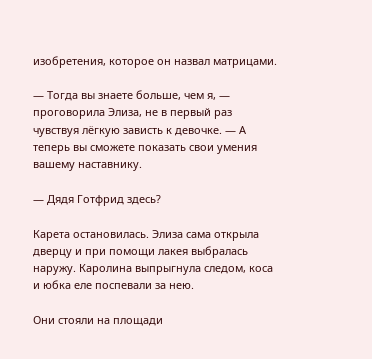изобретения, которое он назвал матрицами.

— Тогда вы знаете больше, чем я, — проговорила Элиза, не в первый раз чувствуя лёгкую зависть к девочке. — А теперь вы сможете показать свои умения вашему наставнику.

— Дядя Готфрид здесь?

Карета остановилась. Элиза сама открыла дверцу и при помощи лакея выбралась наружу. Каролина выпрыгнула следом, коса и юбка еле поспевали за нею.

Они стояли на площади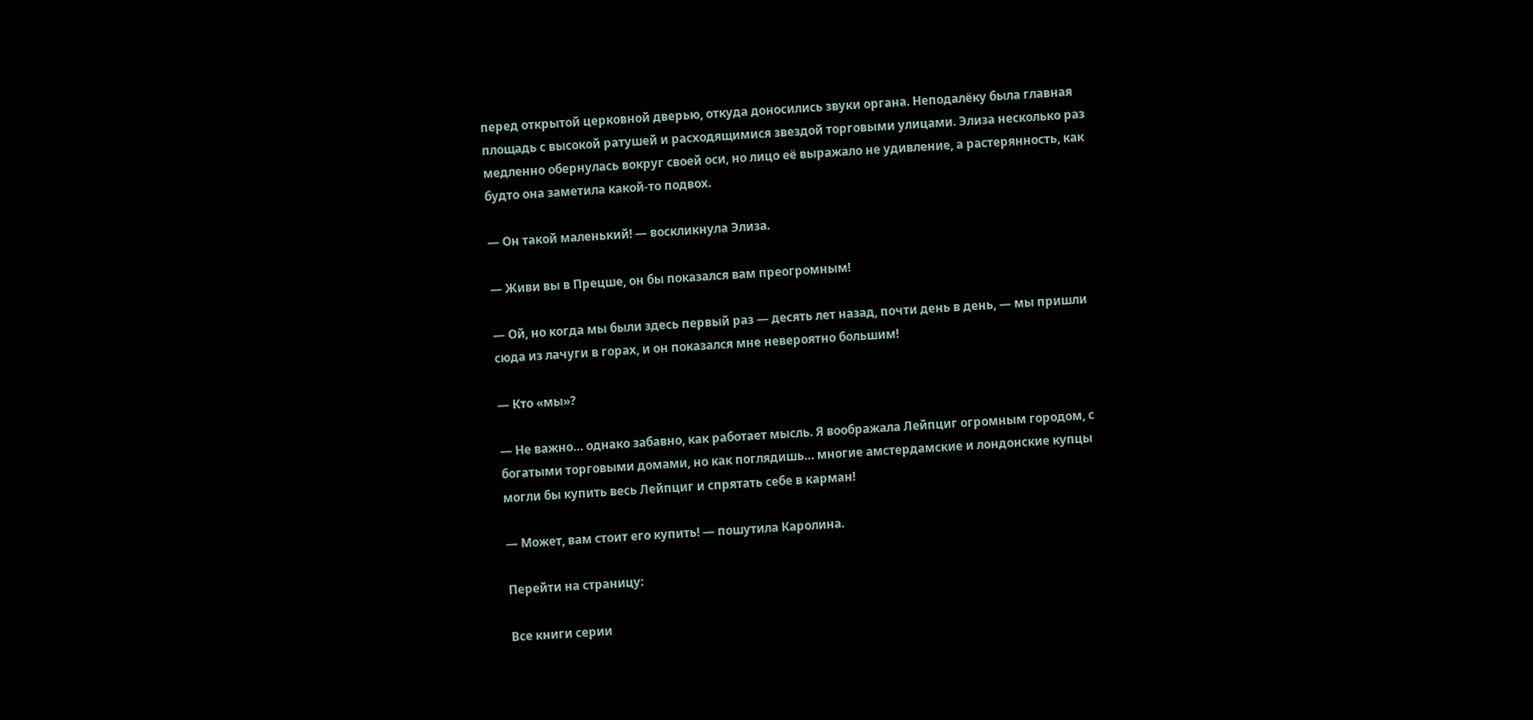перед открытой церковной дверью, откуда доносились звуки органа. Неподалёку была главная площадь с высокой ратушей и расходящимися звездой торговыми улицами. Элиза несколько раз медленно обернулась вокруг своей оси, но лицо её выражало не удивление, а растерянность, как будто она заметила какой-то подвох.

— Он такой маленький! — воскликнула Элиза.

— Живи вы в Прецше, он бы показался вам преогромным!

— Ой, но когда мы были здесь первый раз — десять лет назад, почти день в день, — мы пришли сюда из лачуги в горах, и он показался мне невероятно большим!

— Кто «мы»?

— Не важно… однако забавно, как работает мысль. Я воображала Лейпциг огромным городом, с богатыми торговыми домами, но как поглядишь… многие амстердамские и лондонские купцы могли бы купить весь Лейпциг и спрятать себе в карман!

— Может, вам стоит его купить! — пошутила Каролина.

Перейти на страницу:

Все книги серии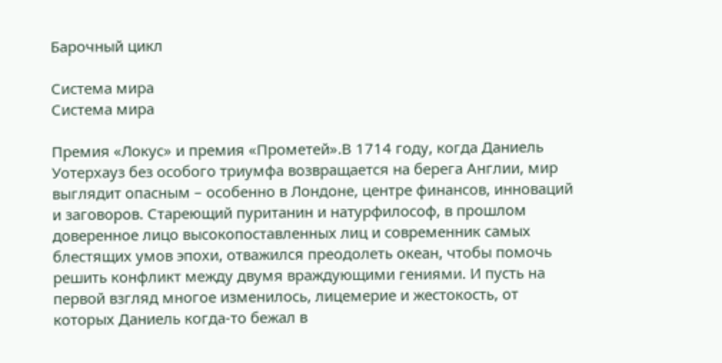Барочный цикл

Система мира
Система мира

Премия «Локус» и премия «Прометей».В 1714 году, когда Даниель Уотерхауз без особого триумфа возвращается на берега Англии, мир выглядит опасным – особенно в Лондоне, центре финансов, инноваций и заговоров. Стареющий пуританин и натурфилософ, в прошлом доверенное лицо высокопоставленных лиц и современник самых блестящих умов эпохи, отважился преодолеть океан, чтобы помочь решить конфликт между двумя враждующими гениями. И пусть на первой взгляд многое изменилось, лицемерие и жестокость, от которых Даниель когда-то бежал в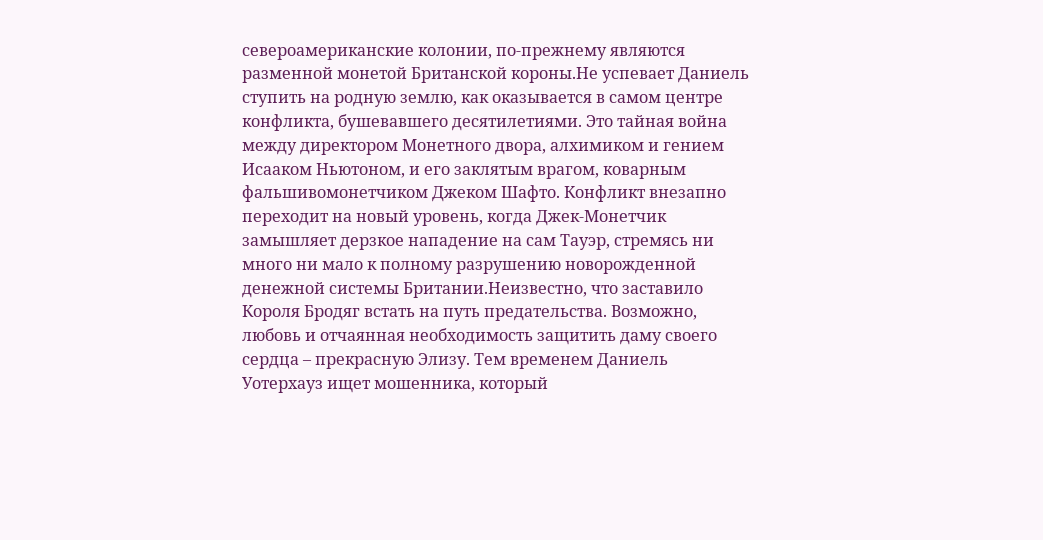североамериканские колонии, по-прежнему являются разменной монетой Британской короны.Не успевает Даниель ступить на родную землю, как оказывается в самом центре конфликта, бушевавшего десятилетиями. Это тайная война между директором Монетного двора, алхимиком и гением Исааком Ньютоном, и его заклятым врагом, коварным фальшивомонетчиком Джеком Шафто. Конфликт внезапно переходит на новый уровень, когда Джек-Монетчик замышляет дерзкое нападение на сам Тауэр, стремясь ни много ни мало к полному разрушению новорожденной денежной системы Британии.Неизвестно, что заставило Короля Бродяг встать на путь предательства. Возможно, любовь и отчаянная необходимость защитить даму своего сердца – прекрасную Элизу. Тем временем Даниель Уотерхауз ищет мошенника, который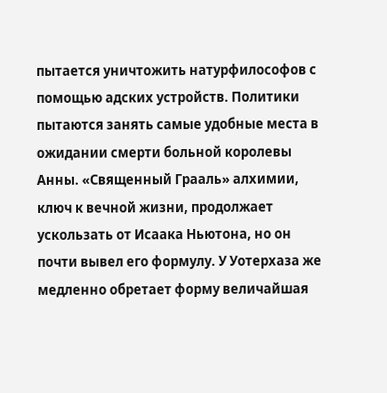пытается уничтожить натурфилософов с помощью адских устройств. Политики пытаются занять самые удобные места в ожидании смерти больной королевы Анны. «Священный Грааль» алхимии, ключ к вечной жизни, продолжает ускользать от Исаака Ньютона, но он почти вывел его формулу. У Уотерхаза же медленно обретает форму величайшая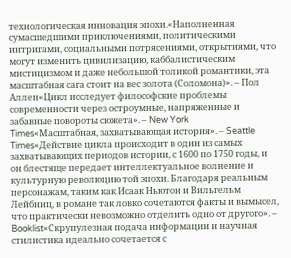технологическая инновация эпохи.«Наполненная сумасшедшими приключениями, политическими интригами, социальными потрясениями, открытиями, что могут изменить цивилизацию, каббалистическим мистицизмом и даже небольшой толикой романтики, эта масштабная сага стоит на вес золота (Соломона)». – Пол Аллен«Цикл исследует философские проблемы современности через остроумные, напряженные и забавные повороты сюжета». – New York Times«Масштабная, захватывающая история». – Seattle Times«Действие цикла происходит в один из самых захватывающих периодов истории, с 1600 по 1750 годы, и он блестяще передает интеллектуальное волнение и культурную революцию той эпохи. Благодаря реальным персонажам, таким как Исаак Ньютон и Вильгельм Лейбниц, в романе так ловко сочетаются факты и вымысел, что практически невозможно отделить одно от другого». – Booklist«Скрупулезная подача информации и научная стилистика идеально сочетается с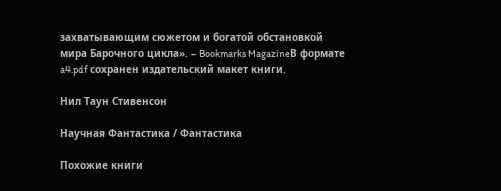захватывающим сюжетом и богатой обстановкой мира Барочного цикла». – Bookmarks MagazineВ формате a4.pdf сохранен издательский макет книги.

Нил Таун Стивенсон

Научная Фантастика / Фантастика

Похожие книги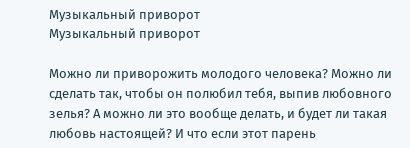Музыкальный приворот
Музыкальный приворот

Можно ли приворожить молодого человека? Можно ли сделать так, чтобы он полюбил тебя, выпив любовного зелья? А можно ли это вообще делать, и будет ли такая любовь настоящей? И что если этот парень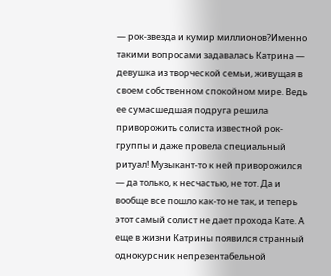— рок-звезда и кумир миллионов?Именно такими вопросами задавалась Катрина — девушка из творческой семьи, живущая в своем собственном спокойном мире. Ведь ее сумасшедшая подруга решила приворожить солиста известной рок-группы и даже провела специальный ритуал! Музыкант-то к ней приворожился — да только, к несчастью, не тот. Да и вообще все пошло как-то не так, и теперь этот самый солист не дает прохода Кате. А еще в жизни Катрины появился странный однокурсник непрезентабельной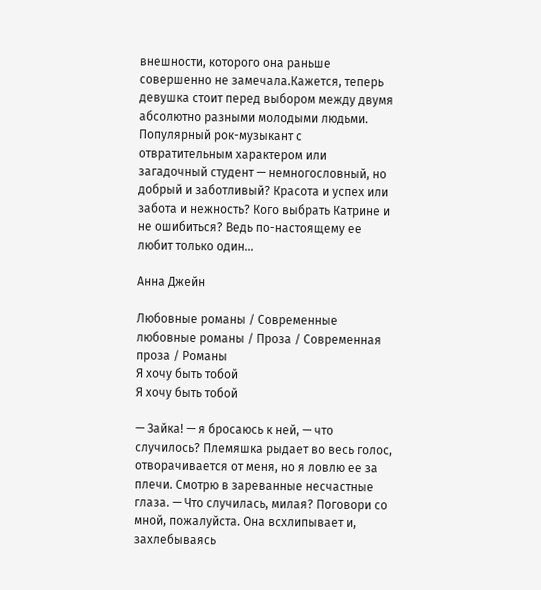внешности, которого она раньше совершенно не замечала.Кажется, теперь девушка стоит перед выбором между двумя абсолютно разными молодыми людьми. Популярный рок-музыкант с отвратительным характером или загадочный студент — немногословный, но добрый и заботливый? Красота и успех или забота и нежность? Кого выбрать Катрине и не ошибиться? Ведь по-настоящему ее любит только один…

Анна Джейн

Любовные романы / Современные любовные романы / Проза / Современная проза / Романы
Я хочу быть тобой
Я хочу быть тобой

— Зайка! — я бросаюсь к ней, — что случилось? Племяшка рыдает во весь голос, отворачивается от меня, но я ловлю ее за плечи. Смотрю в зареванные несчастные глаза. — Что случилась, милая? Поговори со мной, пожалуйста. Она всхлипывает и, захлебываясь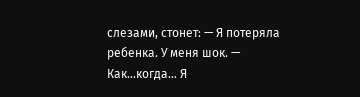слезами, стонет: — Я потеряла ребенка. У меня шок. — Как…когда… Я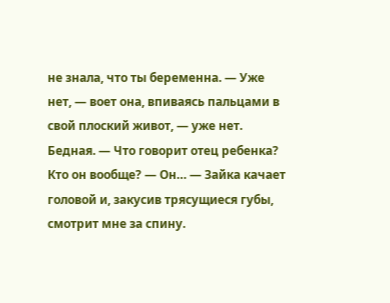не знала, что ты беременна. — Уже нет, — воет она, впиваясь пальцами в свой плоский живот, — уже нет. Бедная. — Что говорит отец ребенка? Кто он вообще? — Он… — Зайка качает головой и, закусив трясущиеся губы, смотрит мне за спину.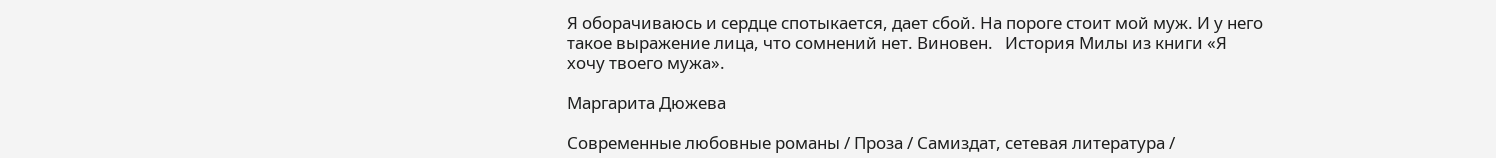Я оборачиваюсь и сердце спотыкается, дает сбой. На пороге стоит мой муж. И у него такое выражение лица, что сомнений нет. Виновен.   История Милы из книги «Я хочу твоего мужа».

Маргарита Дюжева

Современные любовные романы / Проза / Самиздат, сетевая литература /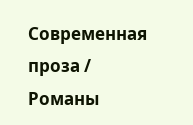Современная проза / Романы